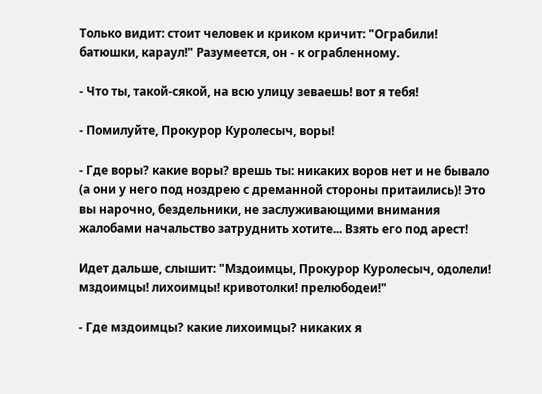Только видит: стоит человек и криком кричит: "Ограбили! батюшки, караул!" Разумеется, он - к ограбленному.

- Что ты, такой-сякой, на всю улицу зеваешь! вот я тебя!

- Помилуйте, Прокурор Куролесыч, воры!

- Где воры? какие воры? врешь ты: никаких воров нет и не бывало (а они у него под ноздрею с дреманной стороны притаились)! Это вы нарочно, бездельники, не заслуживающими внимания жалобами начальство затруднить хотите... Взять его под арест!

Идет дальше, слышит: "Мздоимцы, Прокурор Куролесыч, одолели! мздоимцы! лихоимцы! кривотолки! прелюбодеи!"

- Где мздоимцы? какие лихоимцы? никаких я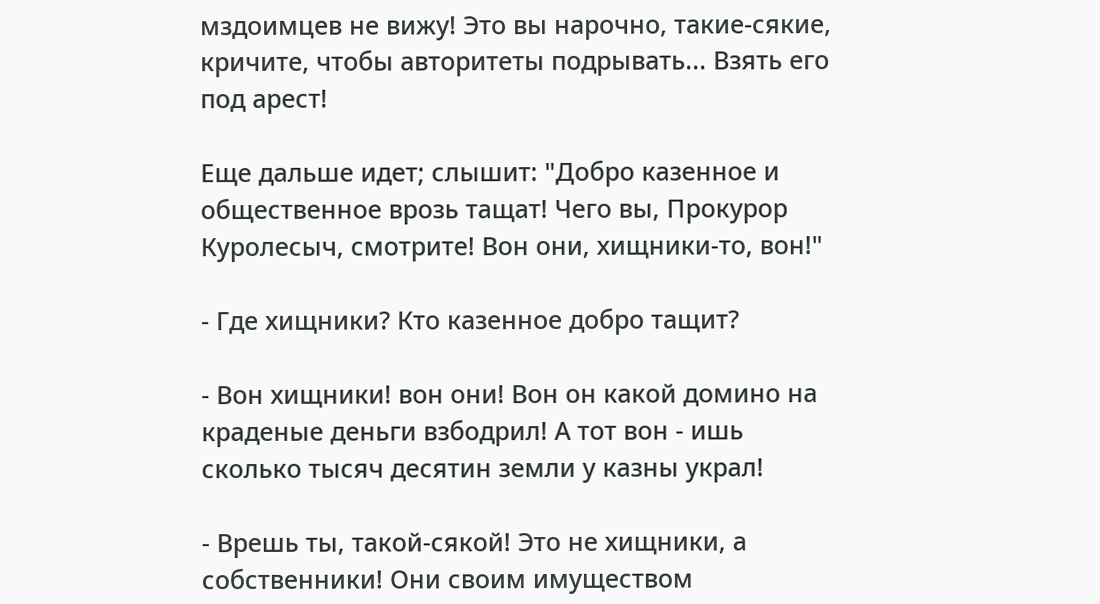мздоимцев не вижу! Это вы нарочно, такие-сякие, кричите, чтобы авторитеты подрывать... Взять его под арест!

Еще дальше идет; слышит: "Добро казенное и общественное врозь тащат! Чего вы, Прокурор Куролесыч, смотрите! Вон они, хищники-то, вон!"

- Где хищники? Кто казенное добро тащит?

- Вон хищники! вон они! Вон он какой домино на краденые деньги взбодрил! А тот вон - ишь сколько тысяч десятин земли у казны украл!

- Врешь ты, такой-сякой! Это не хищники, а собственники! Они своим имуществом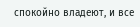спокойно владеют, и все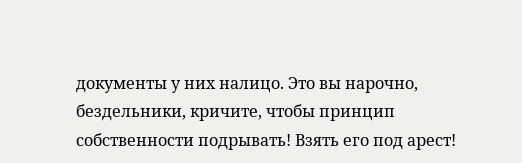документы у них налицо. Это вы нарочно, бездельники, кричите, чтобы принцип собственности подрывать! Взять его под арест!